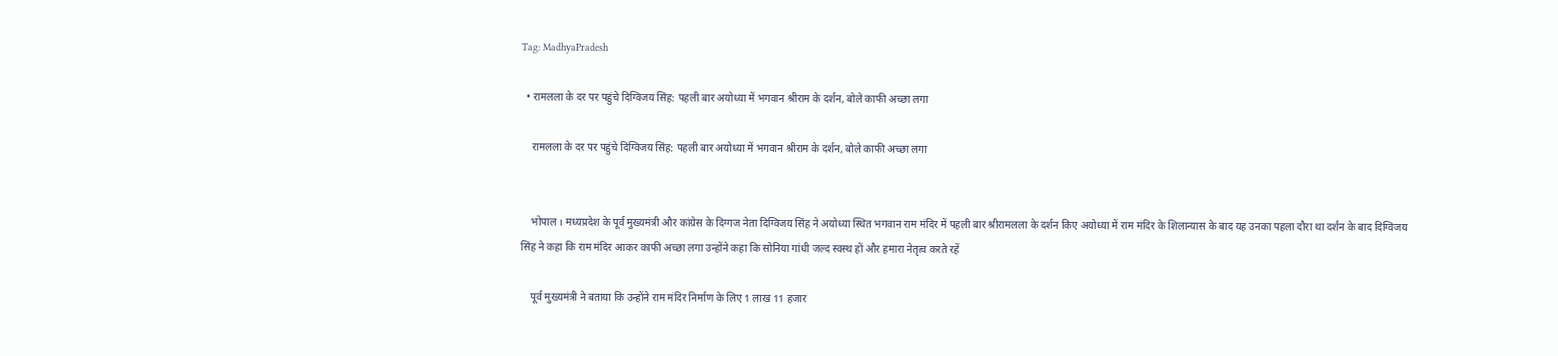Tag: MadhyaPradesh

  • रामलला के दर पर पहुंचे दिग्विजय सिंह: पहली बार अयोध्या में भगवान श्रीराम के दर्शन, बोले काफी अच्छा लगा

    रामलला के दर पर पहुंचे दिग्विजय सिंह: पहली बार अयोध्या में भगवान श्रीराम के दर्शन, बोले काफी अच्छा लगा


    भोपाल । मध्यप्रदेश के पूर्व मुख्यमंत्री और कांग्रेस के दिग्गज नेता दिग्विजय सिंह ने अयोध्या स्थित भगवान राम मंदिर में पहली बार श्रीरामलला के दर्शन किए अयोध्या में राम मंदिर के शिलान्यास के बाद यह उनका पहला दौरा था दर्शन के बाद दिग्विजय सिंह ने कहा कि राम मंदिर आकर काफी अच्छा लगा उन्होंने कहा कि सोनिया गांधी जल्द स्वस्थ हों और हमारा नेतृत्व करते रहें

    पूर्व मुख्यमंत्री ने बताया कि उन्होंने राम मंदिर निर्माण के लिए 1 लाख 11 हजार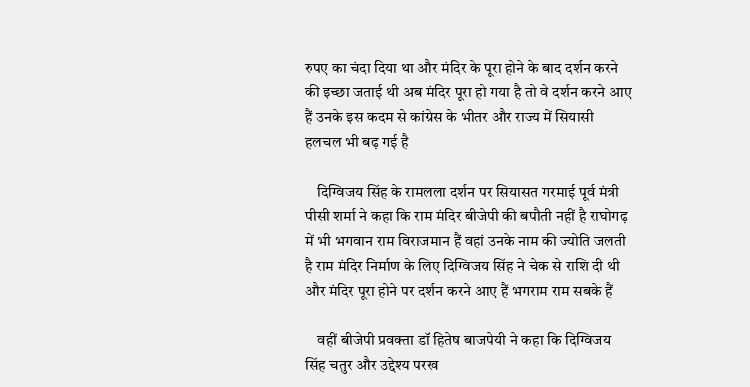रुपए का चंदा दिया था और मंदिर के पूरा होने के बाद दर्शन करने की इच्छा जताई थी अब मंदिर पूरा हो गया है तो वे दर्शन करने आए हैं उनके इस कदम से कांग्रेस के भीतर और राज्य में सियासी हलचल भी बढ़ गई है

    दिग्विजय सिंह के रामलला दर्शन पर सियासत गरमाई पूर्व मंत्री पीसी शर्मा ने कहा कि राम मंदिर बीजेपी की बपौती नहीं है राघोगढ़ में भी भगवान राम विराजमान हैं वहां उनके नाम की ज्योति जलती है राम मंदिर निर्माण के लिए दिग्विजय सिंह ने चेक से राशि दी थी और मंदिर पूरा होने पर दर्शन करने आए हैं भगराम राम सबके हैं

    वहीं बीजेपी प्रवक्ता डॉ हितेष बाजपेयी ने कहा कि दिग्विजय सिंह चतुर और उद्देश्य परख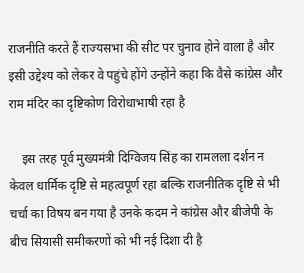राजनीति करते हैं राज्यसभा की सीट पर चुनाव होने वाला है और इसी उद्देश्य को लेकर वे पहुंचे होंगे उन्होंने कहा कि वैसे कांग्रेस और राम मंदिर का दृष्टिकोण विरोधाभाषी रहा है

    इस तरह पूर्व मुख्यमंत्री दिग्विजय सिंह का रामलला दर्शन न केवल धार्मिक दृष्टि से महत्वपूर्ण रहा बल्कि राजनीतिक दृष्टि से भी चर्चा का विषय बन गया है उनके कदम ने कांग्रेस और बीजेपी के बीच सियासी समीकरणों को भी नई दिशा दी है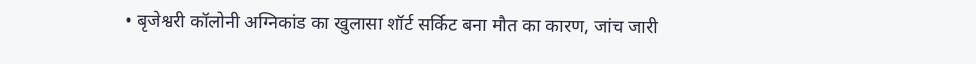• बृजेश्वरी कॉलोनी अग्निकांड का खुलासा शॉर्ट सर्किट बना मौत का कारण, जांच जारी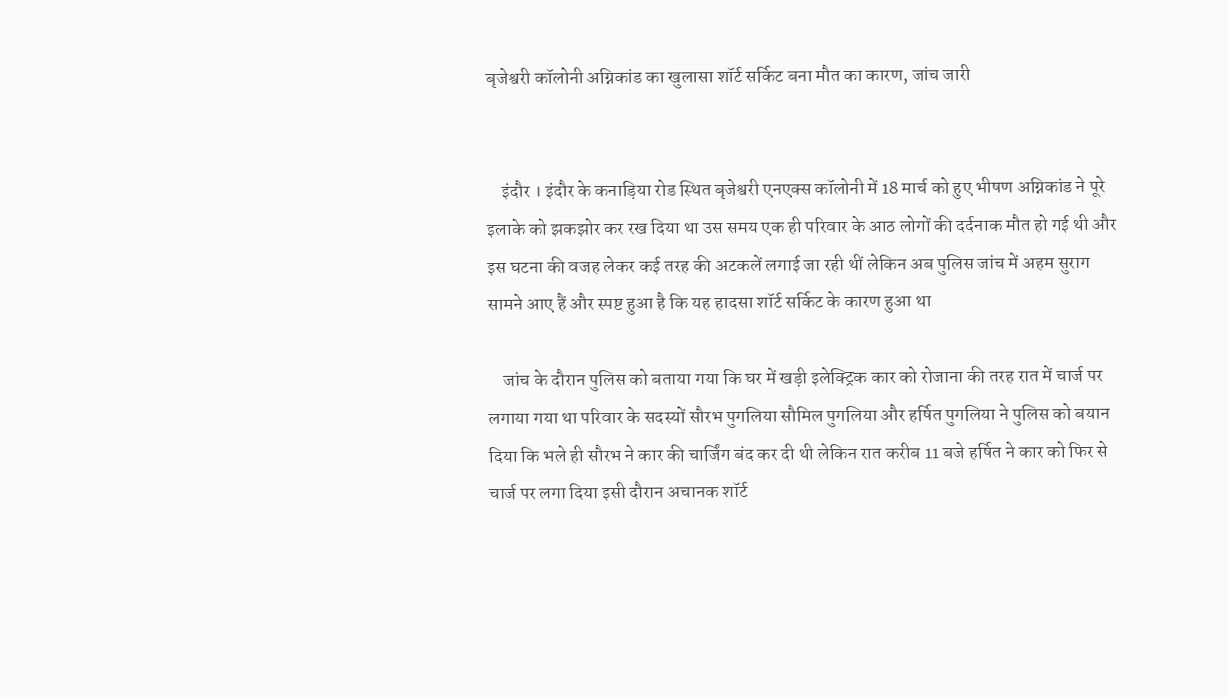बृजेश्वरी कॉलोनी अग्निकांड का खुलासा शॉर्ट सर्किट बना मौत का कारण, जांच जारी


    इंदौर । इंदौर के कनाड़िया रोड स्थित बृजेश्वरी एनएक्स कॉलोनी में 18 मार्च को हुए भीषण अग्निकांड ने पूरे इलाके को झकझोर कर रख दिया था उस समय एक ही परिवार के आठ लोगों की दर्दनाक मौत हो गई थी और इस घटना की वजह लेकर कई तरह की अटकलें लगाई जा रही थीं लेकिन अब पुलिस जांच में अहम सुराग सामने आए हैं और स्पष्ट हुआ है कि यह हादसा शॉर्ट सर्किट के कारण हुआ था

    जांच के दौरान पुलिस को बताया गया कि घर में खड़ी इलेक्ट्रिक कार को रोजाना की तरह रात में चार्ज पर लगाया गया था परिवार के सदस्यों सौरभ पुगलिया सौमिल पुगलिया और हर्षित पुगलिया ने पुलिस को बयान दिया कि भले ही सौरभ ने कार की चार्जिंग बंद कर दी थी लेकिन रात करीब 11 बजे हर्षित ने कार को फिर से चार्ज पर लगा दिया इसी दौरान अचानक शॉर्ट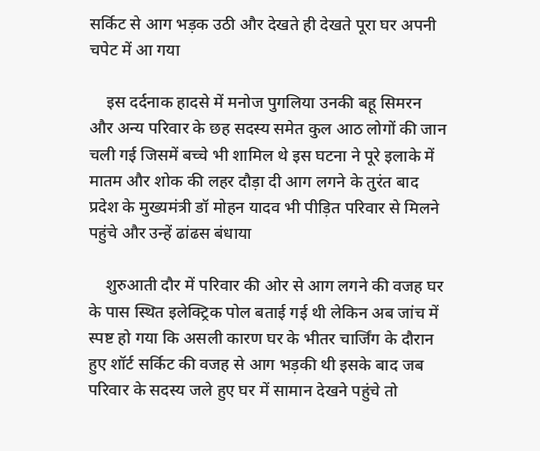सर्किट से आग भड़क उठी और देखते ही देखते पूरा घर अपनी चपेट में आ गया

    इस दर्दनाक हादसे में मनोज पुगलिया उनकी बहू सिमरन और अन्य परिवार के छह सदस्य समेत कुल आठ लोगों की जान चली गई जिसमें बच्चे भी शामिल थे इस घटना ने पूरे इलाके में मातम और शोक की लहर दौड़ा दी आग लगने के तुरंत बाद प्रदेश के मुख्यमंत्री डॉ मोहन यादव भी पीड़ित परिवार से मिलने पहुंचे और उन्हें ढांढस बंधाया

    शुरुआती दौर में परिवार की ओर से आग लगने की वजह घर के पास स्थित इलेक्ट्रिक पोल बताई गई थी लेकिन अब जांच में स्पष्ट हो गया कि असली कारण घर के भीतर चार्जिंग के दौरान हुए शॉर्ट सर्किट की वजह से आग भड़की थी इसके बाद जब परिवार के सदस्य जले हुए घर में सामान देखने पहुंचे तो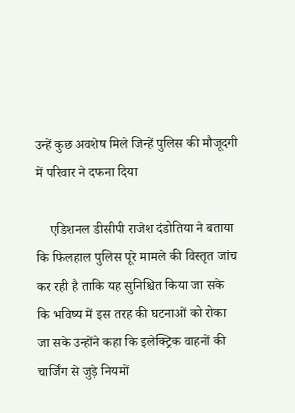उन्हें कुछ अवशेष मिले जिन्हें पुलिस की मौजूदगी में परिवार ने दफना दिया

    एडिशनल डीसीपी राजेश दंडोतिया ने बताया कि फिलहाल पुलिस पूरे मामले की विस्तृत जांच कर रही है ताकि यह सुनिश्चित किया जा सके कि भविष्य में इस तरह की घटनाओं को रोका जा सके उन्होंने कहा कि इलेक्ट्रिक वाहनों की चार्जिंग से जुड़े नियमों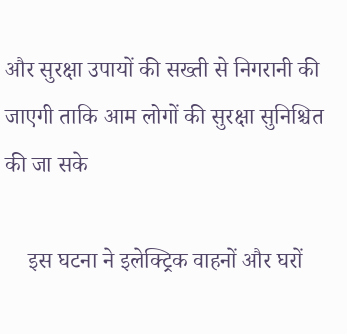और सुरक्षा उपायों की सख्ती से निगरानी की जाएगी ताकि आम लोगों की सुरक्षा सुनिश्चित की जा सके

    इस घटना ने इलेक्ट्रिक वाहनों और घरों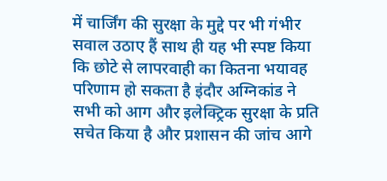में चार्जिंग की सुरक्षा के मुद्दे पर भी गंभीर सवाल उठाए हैं साथ ही यह भी स्पष्ट किया कि छोटे से लापरवाही का कितना भयावह परिणाम हो सकता है इंदौर अग्निकांड ने सभी को आग और इलेक्ट्रिक सुरक्षा के प्रति सचेत किया है और प्रशासन की जांच आगे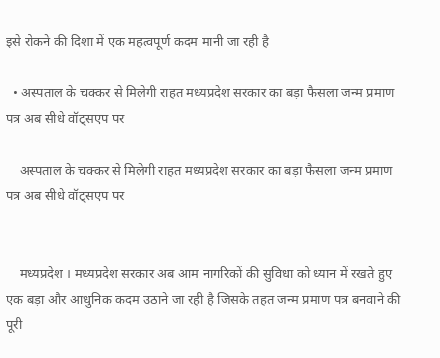इसे रोकने की दिशा में एक महत्वपूर्ण कदम मानी जा रही है

  • अस्पताल के चक्कर से मिलेगी राहत मध्यप्रदेश सरकार का बड़ा फैसला जन्म प्रमाण पत्र अब सीधे वॉट्सएप पर

    अस्पताल के चक्कर से मिलेगी राहत मध्यप्रदेश सरकार का बड़ा फैसला जन्म प्रमाण पत्र अब सीधे वॉट्सएप पर


    मध्यप्रदेश । मध्यप्रदेश सरकार अब आम नागरिकों की सुविधा को ध्यान में रखते हुए एक बड़ा और आधुनिक कदम उठाने जा रही है जिसके तहत जन्म प्रमाण पत्र बनवाने की पूरी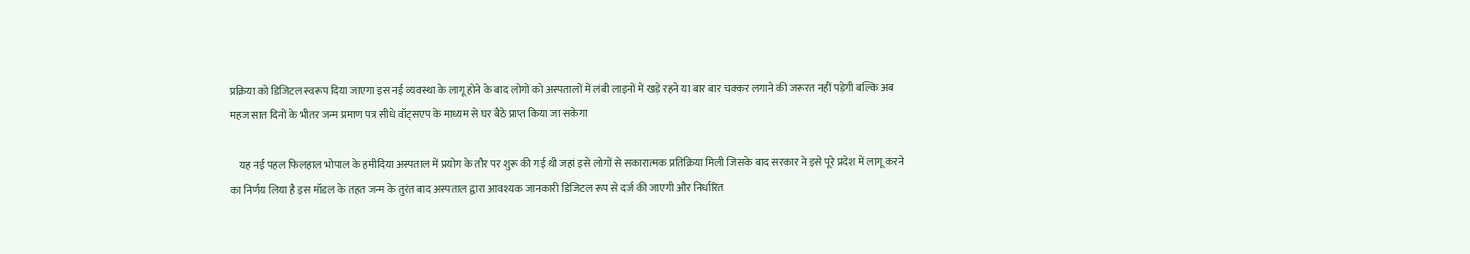प्रक्रिया को डिजिटल स्वरूप दिया जाएगा इस नई व्यवस्था के लागू होने के बाद लोगों को अस्पतालों में लंबी लाइनों में खड़े रहने या बार बार चक्कर लगाने की जरूरत नहीं पड़ेगी बल्कि अब महज सात दिनों के भीतर जन्म प्रमाण पत्र सीधे वॉट्सएप के माध्यम से घर बैठे प्राप्त किया जा सकेगा

    यह नई पहल फिलहाल भोपाल के हमीदिया अस्पताल में प्रयोग के तौर पर शुरू की गई थी जहां इसे लोगों से सकारात्मक प्रतिक्रिया मिली जिसके बाद सरकार ने इसे पूरे प्रदेश में लागू करने का निर्णय लिया है इस मॉडल के तहत जन्म के तुरंत बाद अस्पताल द्वारा आवश्यक जानकारी डिजिटल रूप से दर्ज की जाएगी और निर्धारित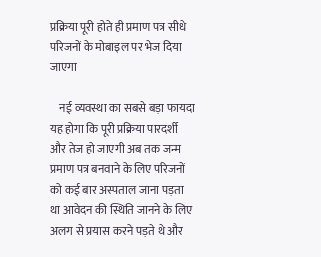प्रक्रिया पूरी होते ही प्रमाण पत्र सीधे परिजनों के मोबाइल पर भेज दिया जाएगा

    नई व्यवस्था का सबसे बड़ा फायदा यह होगा कि पूरी प्रक्रिया पारदर्शी और तेज हो जाएगी अब तक जन्म प्रमाण पत्र बनवाने के लिए परिजनों को कई बार अस्पताल जाना पड़ता था आवेदन की स्थिति जानने के लिए अलग से प्रयास करने पड़ते थे और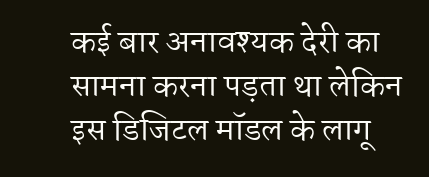कई बार अनावश्यक देरी का सामना करना पड़ता था लेकिन इस डिजिटल मॉडल के लागू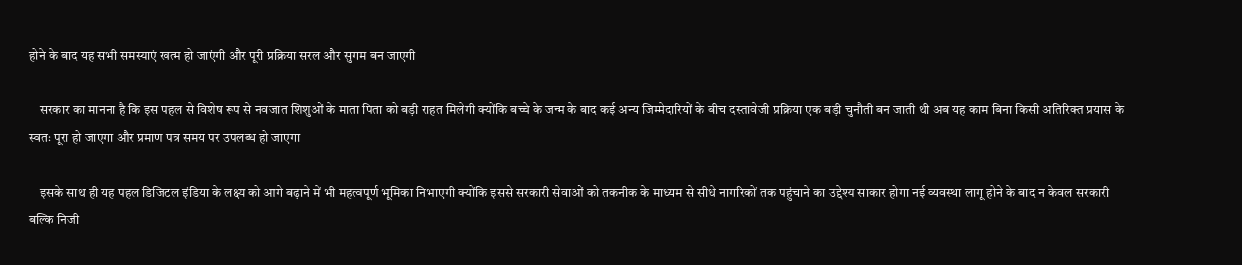होने के बाद यह सभी समस्याएं खत्म हो जाएंगी और पूरी प्रक्रिया सरल और सुगम बन जाएगी

    सरकार का मानना है कि इस पहल से विशेष रूप से नवजात शिशुओं के माता पिता को बड़ी राहत मिलेगी क्योंकि बच्चे के जन्म के बाद कई अन्य जिम्मेदारियों के बीच दस्तावेजी प्रक्रिया एक बड़ी चुनौती बन जाती थी अब यह काम बिना किसी अतिरिक्त प्रयास के स्वतः पूरा हो जाएगा और प्रमाण पत्र समय पर उपलब्ध हो जाएगा

    इसके साथ ही यह पहल डिजिटल इंडिया के लक्ष्य को आगे बढ़ाने में भी महत्वपूर्ण भूमिका निभाएगी क्योंकि इससे सरकारी सेवाओं को तकनीक के माध्यम से सीधे नागरिकों तक पहुंचाने का उद्देश्य साकार होगा नई व्यवस्था लागू होने के बाद न केवल सरकारी बल्कि निजी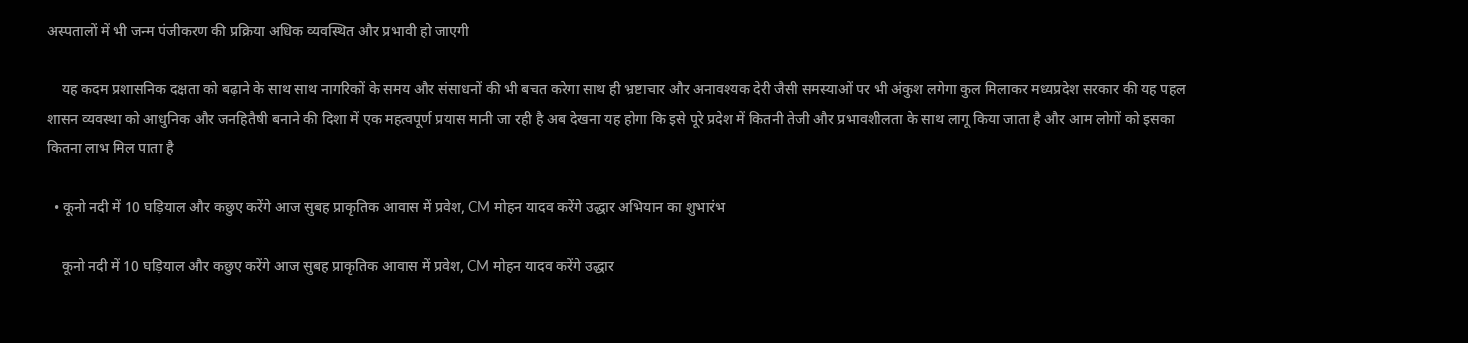अस्पतालों में भी जन्म पंजीकरण की प्रक्रिया अधिक व्यवस्थित और प्रभावी हो जाएगी

    यह कदम प्रशासनिक दक्षता को बढ़ाने के साथ साथ नागरिकों के समय और संसाधनों की भी बचत करेगा साथ ही भ्रष्टाचार और अनावश्यक देरी जैसी समस्याओं पर भी अंकुश लगेगा कुल मिलाकर मध्यप्रदेश सरकार की यह पहल शासन व्यवस्था को आधुनिक और जनहितैषी बनाने की दिशा में एक महत्वपूर्ण प्रयास मानी जा रही है अब देखना यह होगा कि इसे पूरे प्रदेश में कितनी तेजी और प्रभावशीलता के साथ लागू किया जाता है और आम लोगों को इसका कितना लाभ मिल पाता है

  • कूनो नदी में 10 घड़ियाल और कछुए करेंगे आज सुबह प्राकृतिक आवास में प्रवेश, CM मोहन यादव करेंगे उद्धार अभियान का शुभारंभ

    कूनो नदी में 10 घड़ियाल और कछुए करेंगे आज सुबह प्राकृतिक आवास में प्रवेश, CM मोहन यादव करेंगे उद्धार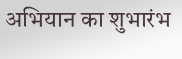अभियान का शुभारंभ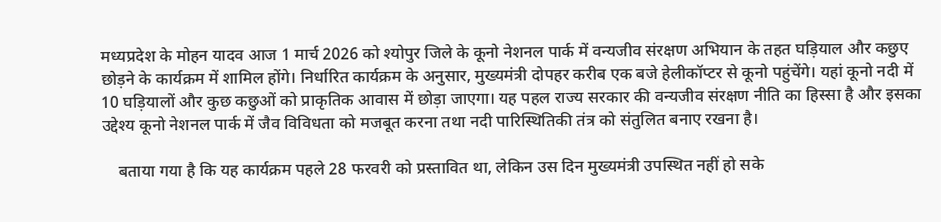मध्यप्रदेश के मोहन यादव आज 1 मार्च 2026 को श्योपुर जिले के कूनो नेशनल पार्क में वन्यजीव संरक्षण अभियान के तहत घड़ियाल और कछुए छोड़ने के कार्यक्रम में शामिल होंगे। निर्धारित कार्यक्रम के अनुसार, मुख्यमंत्री दोपहर करीब एक बजे हेलीकॉप्टर से कूनो पहुंचेंगे। यहां कूनो नदी में 10 घड़ियालों और कुछ कछुओं को प्राकृतिक आवास में छोड़ा जाएगा। यह पहल राज्य सरकार की वन्यजीव संरक्षण नीति का हिस्सा है और इसका उद्देश्य कूनो नेशनल पार्क में जैव विविधता को मजबूत करना तथा नदी पारिस्थितिकी तंत्र को संतुलित बनाए रखना है।

    बताया गया है कि यह कार्यक्रम पहले 28 फरवरी को प्रस्तावित था, लेकिन उस दिन मुख्यमंत्री उपस्थित नहीं हो सके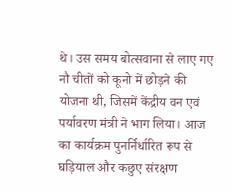थे। उस समय बोत्सवाना से लाए गए नौ चीतों को कूनो में छोड़ने की योजना थी, जिसमें केंद्रीय वन एवं पर्यावरण मंत्री ने भाग लिया। आज का कार्यक्रम पुनर्निर्धारित रूप से घड़ियाल और कछुए संरक्षण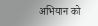अभियान को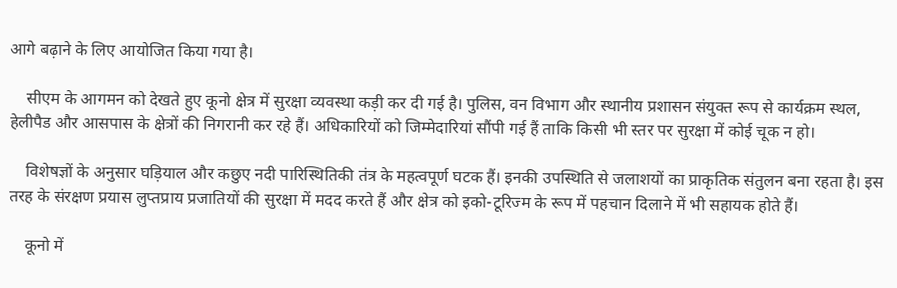आगे बढ़ाने के लिए आयोजित किया गया है।

    सीएम के आगमन को देखते हुए कूनो क्षेत्र में सुरक्षा व्यवस्था कड़ी कर दी गई है। पुलिस, वन विभाग और स्थानीय प्रशासन संयुक्त रूप से कार्यक्रम स्थल, हेलीपैड और आसपास के क्षेत्रों की निगरानी कर रहे हैं। अधिकारियों को जिम्मेदारियां सौंपी गई हैं ताकि किसी भी स्तर पर सुरक्षा में कोई चूक न हो।

    विशेषज्ञों के अनुसार घड़ियाल और कछुए नदी पारिस्थितिकी तंत्र के महत्वपूर्ण घटक हैं। इनकी उपस्थिति से जलाशयों का प्राकृतिक संतुलन बना रहता है। इस तरह के संरक्षण प्रयास लुप्तप्राय प्रजातियों की सुरक्षा में मदद करते हैं और क्षेत्र को इको-टूरिज्म के रूप में पहचान दिलाने में भी सहायक होते हैं।

    कूनो में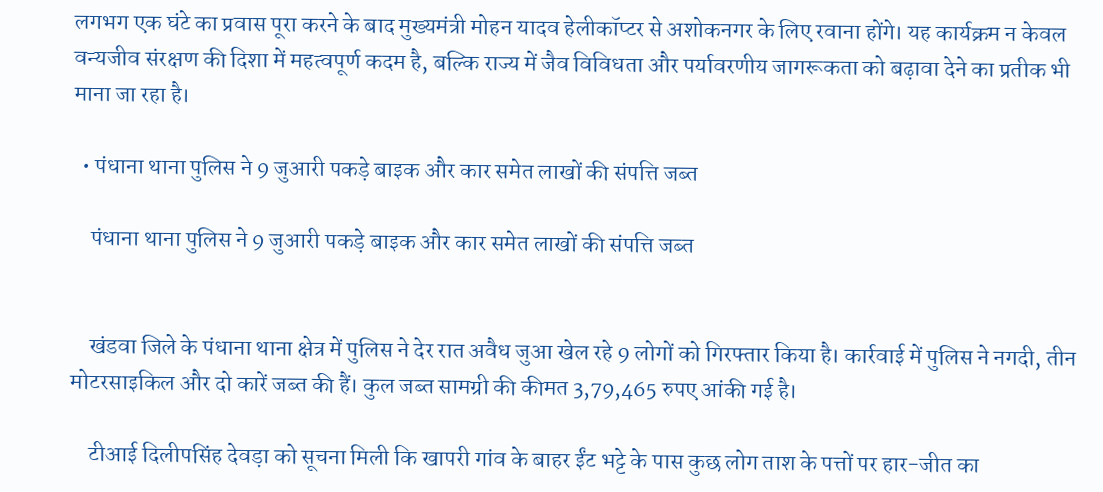लगभग एक घंटे का प्रवास पूरा करने के बाद मुख्यमंत्री मोहन यादव हेलीकॉप्टर से अशोकनगर के लिए रवाना होंगे। यह कार्यक्रम न केवल वन्यजीव संरक्षण की दिशा में महत्वपूर्ण कदम है, बल्कि राज्य में जैव विविधता और पर्यावरणीय जागरूकता को बढ़ावा देने का प्रतीक भी माना जा रहा है।

  • पंधाना थाना पुलिस ने 9 जुआरी पकड़े बाइक और कार समेत लाखों की संपत्ति जब्त

    पंधाना थाना पुलिस ने 9 जुआरी पकड़े बाइक और कार समेत लाखों की संपत्ति जब्त


    खंडवा जिले के पंधाना थाना क्षेत्र में पुलिस ने देर रात अवैध जुआ खेल रहे 9 लोगों को गिरफ्तार किया है। कार्रवाई में पुलिस ने नगदी, तीन मोटरसाइकिल और दो कारें जब्त की हैं। कुल जब्त सामग्री की कीमत 3,79,465 रुपए आंकी गई है।

    टीआई दिलीपसिंह देवड़ा को सूचना मिली कि खापरी गांव के बाहर ईंट भट्टे के पास कुछ लोग ताश के पत्तों पर हार-जीत का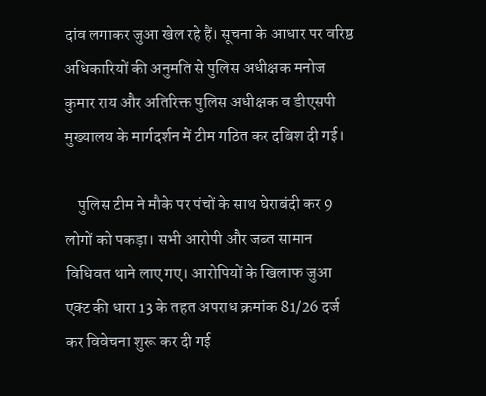दांव लगाकर जुआ खेल रहे हैं। सूचना के आधार पर वरिष्ठ अधिकारियों की अनुमति से पुलिस अधीक्षक मनोज कुमार राय और अतिरिक्त पुलिस अधीक्षक व डीएसपी मुख्यालय के मार्गदर्शन में टीम गठित कर दबिश दी गई।

    पुलिस टीम ने मौके पर पंचों के साथ घेराबंदी कर 9 लोगों को पकड़ा। सभी आरोपी और जब्त सामान विधिवत थाने लाए गए। आरोपियों के खिलाफ जुआ एक्ट की धारा 13 के तहत अपराध क्रमांक 81/26 दर्ज कर विवेचना शुरू कर दी गई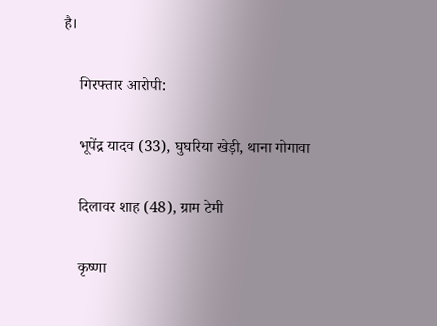है।

    गिरफ्तार आरोपी:

    भूपेंद्र यादव (33), घुघरिया खेड़ी, थाना गोगावा

    दिलावर शाह (48), ग्राम टेमी

    कृष्णा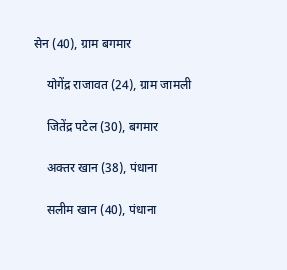सेन (40), ग्राम बगमार

    योगेंद्र राजावत (24), ग्राम जामली

    जितेंद्र पटेल (30), बगमार

    अक्तर खान (38), पंधाना

    सलीम खान (40), पंधाना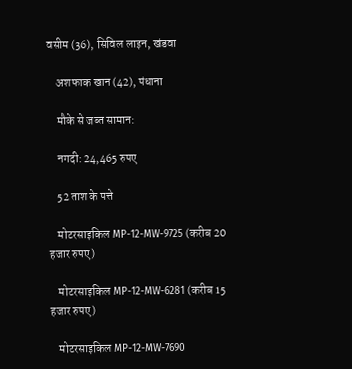वसीम (36), सिविल लाइन, खंडवा

    अशफाक खान (42), पंधाना

    मौके से जब्त सामान:

    नगदी: 24,465 रुपए

    52 ताश के पत्ते

    मोटरसाइकिल MP-12-MW-9725 (करीब 20 हजार रुपए)

    मोटरसाइकिल MP-12-MW-6281 (करीब 15 हजार रुपए)

    मोटरसाइकिल MP-12-MW-7690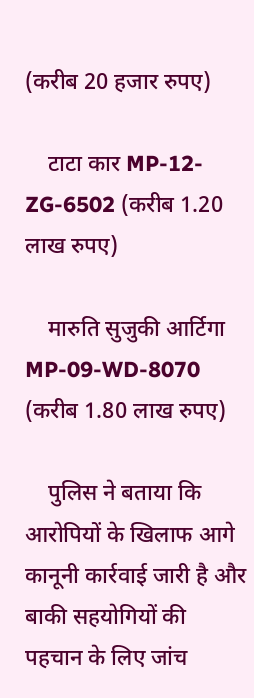(करीब 20 हजार रुपए)

    टाटा कार MP-12-ZG-6502 (करीब 1.20 लाख रुपए)

    मारुति सुजुकी आर्टिगा MP-09-WD-8070 (करीब 1.80 लाख रुपए)

    पुलिस ने बताया कि आरोपियों के खिलाफ आगे कानूनी कार्रवाई जारी है और बाकी सहयोगियों की पहचान के लिए जांच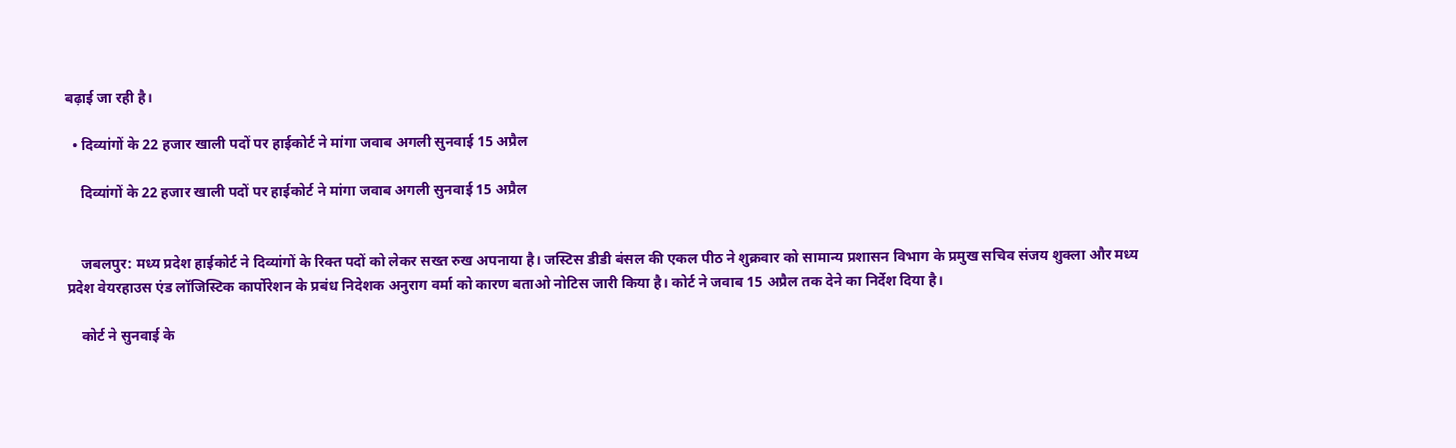बढ़ाई जा रही है।

  • दिव्यांगों के 22 हजार खाली पदों पर हाईकोर्ट ने मांगा जवाब अगली सुनवाई 15 अप्रैल

    दिव्यांगों के 22 हजार खाली पदों पर हाईकोर्ट ने मांगा जवाब अगली सुनवाई 15 अप्रैल


    जबलपुर: मध्य प्रदेश हाईकोर्ट ने दिव्यांगों के रिक्त पदों को लेकर सख्त रुख अपनाया है। जस्टिस डीडी बंसल की एकल पीठ ने शुक्रवार को सामान्य प्रशासन विभाग के प्रमुख सचिव संजय शुक्ला और मध्य प्रदेश वेयरहाउस एंड लॉजिस्टिक कार्पोरेशन के प्रबंध निदेशक अनुराग वर्मा को कारण बताओ नोटिस जारी किया है। कोर्ट ने जवाब 15 अप्रैल तक देने का निर्देश दिया है।

    कोर्ट ने सुनवाई के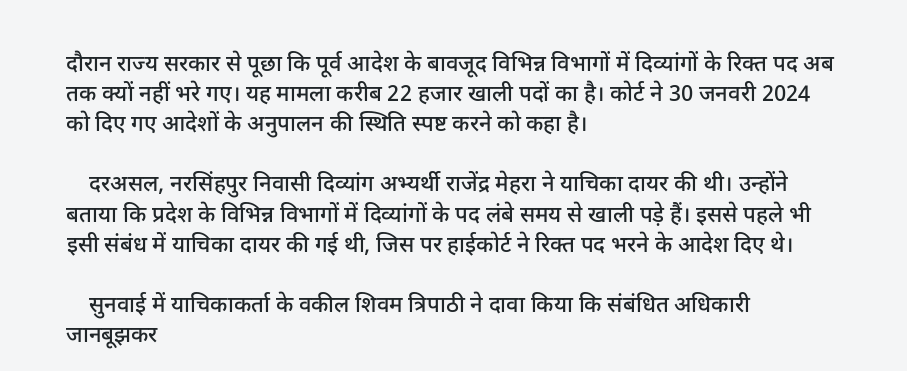दौरान राज्य सरकार से पूछा कि पूर्व आदेश के बावजूद विभिन्न विभागों में दिव्यांगों के रिक्त पद अब तक क्यों नहीं भरे गए। यह मामला करीब 22 हजार खाली पदों का है। कोर्ट ने 30 जनवरी 2024 को दिए गए आदेशों के अनुपालन की स्थिति स्पष्ट करने को कहा है।

    दरअसल, नरसिंहपुर निवासी दिव्यांग अभ्यर्थी राजेंद्र मेहरा ने याचिका दायर की थी। उन्होंने बताया कि प्रदेश के विभिन्न विभागों में दिव्यांगों के पद लंबे समय से खाली पड़े हैं। इससे पहले भी इसी संबंध में याचिका दायर की गई थी, जिस पर हाईकोर्ट ने रिक्त पद भरने के आदेश दिए थे।

    सुनवाई में याचिकाकर्ता के वकील शिवम त्रिपाठी ने दावा किया कि संबंधित अधिकारी जानबूझकर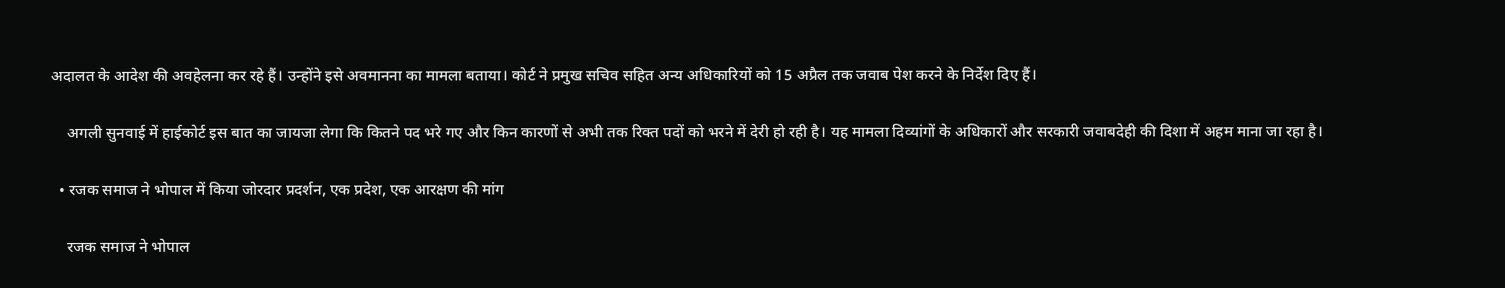अदालत के आदेश की अवहेलना कर रहे हैं। उन्होंने इसे अवमानना का मामला बताया। कोर्ट ने प्रमुख सचिव सहित अन्य अधिकारियों को 15 अप्रैल तक जवाब पेश करने के निर्देश दिए हैं।

    अगली सुनवाई में हाईकोर्ट इस बात का जायजा लेगा कि कितने पद भरे गए और किन कारणों से अभी तक रिक्त पदों को भरने में देरी हो रही है। यह मामला दिव्यांगों के अधिकारों और सरकारी जवाबदेही की दिशा में अहम माना जा रहा है।

  • रजक समाज ने भोपाल में किया जोरदार प्रदर्शन, एक प्रदेश, एक आरक्षण की मांग

    रजक समाज ने भोपाल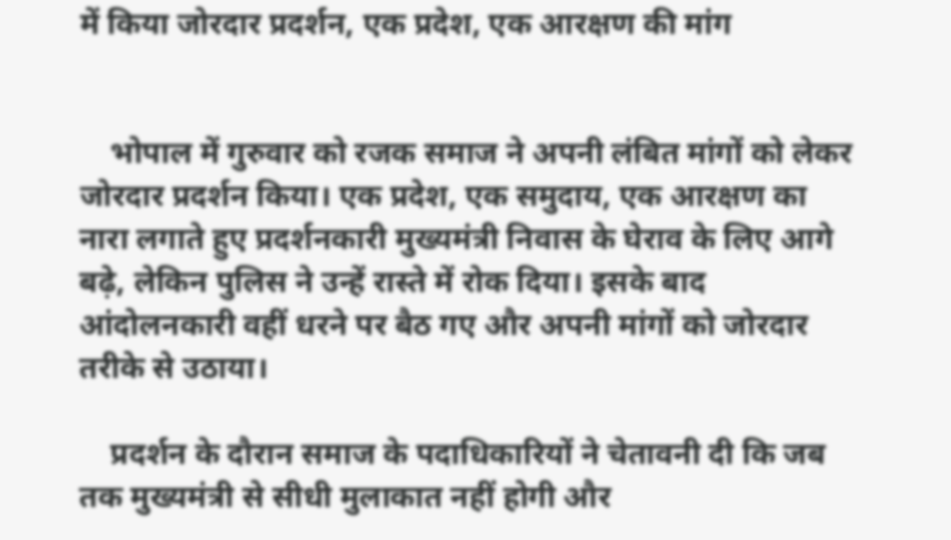में किया जोरदार प्रदर्शन, एक प्रदेश, एक आरक्षण की मांग


    भोपाल में गुरुवार को रजक समाज ने अपनी लंबित मांगों को लेकर जोरदार प्रदर्शन किया। एक प्रदेश, एक समुदाय, एक आरक्षण का नारा लगाते हुए प्रदर्शनकारी मुख्यमंत्री निवास के घेराव के लिए आगे बढ़े, लेकिन पुलिस ने उन्हें रास्ते में रोक दिया। इसके बाद आंदोलनकारी वहीं धरने पर बैठ गए और अपनी मांगों को जोरदार तरीके से उठाया।

    प्रदर्शन के दौरान समाज के पदाधिकारियों ने चेतावनी दी कि जब तक मुख्यमंत्री से सीधी मुलाकात नहीं होगी और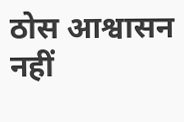ठोस आश्वासन नहीं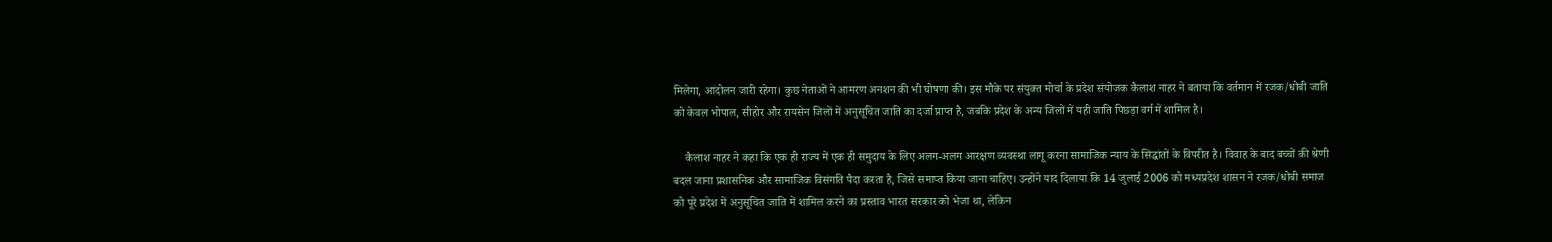मिलेगा, आंदोलन जारी रहेगा। कुछ नेताओं ने आमरण अनशन की भी घोषणा की। इस मौके पर संयुक्त मोर्चा के प्रदेश संयोजक कैलाश नाहर ने बताया कि वर्तमान में रजक/धोबी जाति को केवल भोपाल, सीहोर और रायसेन जिलों में अनुसूचित जाति का दर्जा प्राप्त है, जबकि प्रदेश के अन्य जिलों में यही जाति पिछड़ा वर्ग में शामिल है।

    कैलाश नाहर ने कहा कि एक ही राज्य में एक ही समुदाय के लिए अलग-अलग आरक्षण व्यवस्था लागू करना सामाजिक न्याय के सिद्धांतों के विपरीत है। विवाह के बाद बच्चों की श्रेणी बदल जाना प्रशासनिक और सामाजिक विसंगति पैदा करता है, जिसे समाप्त किया जाना चाहिए। उन्होंने याद दिलाया कि 14 जुलाई 2006 को मध्यप्रदेश शासन ने रजक/धोबी समाज को पूरे प्रदेश में अनुसूचित जाति में शामिल करने का प्रस्ताव भारत सरकार को भेजा था, लेकिन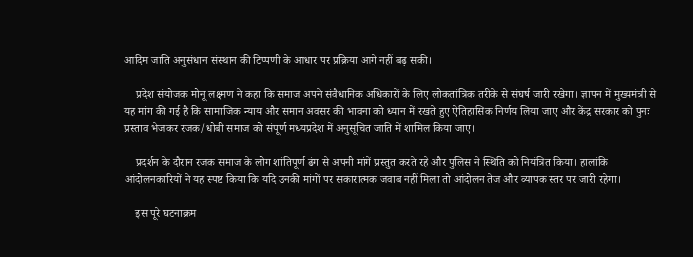आदिम जाति अनुसंधान संस्थान की टिप्पणी के आधार पर प्रक्रिया आगे नहीं बढ़ सकी।

    प्रदेश संयोजक मोनू लक्ष्मण ने कहा कि समाज अपने संवैधानिक अधिकारों के लिए लोकतांत्रिक तरीके से संघर्ष जारी रखेगा। ज्ञापन में मुख्यमंत्री से यह मांग की गई है कि सामाजिक न्याय और समान अवसर की भावना को ध्यान में रखते हुए ऐतिहासिक निर्णय लिया जाए और केंद्र सरकार को पुनः प्रस्ताव भेजकर रजक/धोबी समाज को संपूर्ण मध्यप्रदेश में अनुसूचित जाति में शामिल किया जाए।

    प्रदर्शन के दौरान रजक समाज के लोग शांतिपूर्ण ढंग से अपनी मांगें प्रस्तुत करते रहे और पुलिस ने स्थिति को नियंत्रित किया। हालांकि आंदोलनकारियों ने यह स्पष्ट किया कि यदि उनकी मांगों पर सकारात्मक जवाब नहीं मिला तो आंदोलन तेज और व्यापक स्तर पर जारी रहेगा।

    इस पूरे घटनाक्रम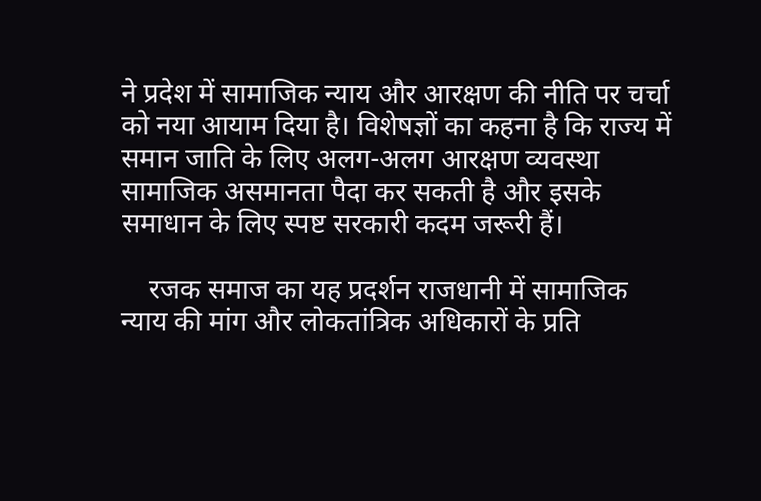ने प्रदेश में सामाजिक न्याय और आरक्षण की नीति पर चर्चा को नया आयाम दिया है। विशेषज्ञों का कहना है कि राज्य में समान जाति के लिए अलग-अलग आरक्षण व्यवस्था सामाजिक असमानता पैदा कर सकती है और इसके समाधान के लिए स्पष्ट सरकारी कदम जरूरी हैं।

    रजक समाज का यह प्रदर्शन राजधानी में सामाजिक न्याय की मांग और लोकतांत्रिक अधिकारों के प्रति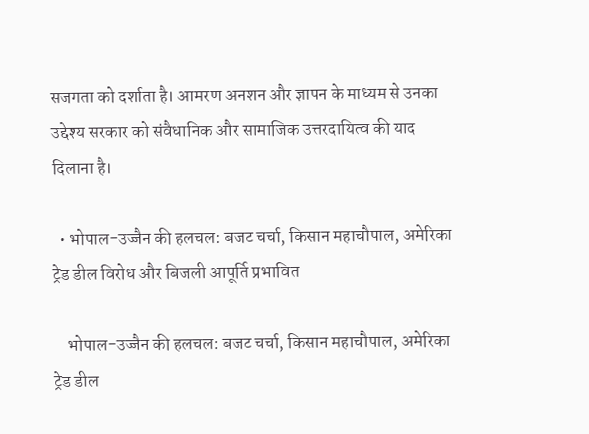सजगता को दर्शाता है। आमरण अनशन और ज्ञापन के माध्यम से उनका उद्देश्य सरकार को संवैधानिक और सामाजिक उत्तरदायित्व की याद दिलाना है।

  • भोपाल-उज्जैन की हलचल: बजट चर्चा, किसान महाचौपाल, अमेरिका ट्रेड डील विरोध और बिजली आपूर्ति प्रभावित

    भोपाल-उज्जैन की हलचल: बजट चर्चा, किसान महाचौपाल, अमेरिका ट्रेड डील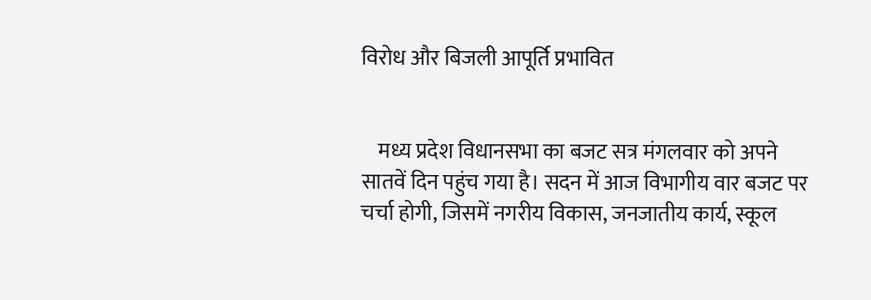विरोध और बिजली आपूर्ति प्रभावित


    मध्य प्रदेश विधानसभा का बजट सत्र मंगलवार को अपने सातवें दिन पहुंच गया है। सदन में आज विभागीय वार बजट पर चर्चा होगी, जिसमें नगरीय विकास, जनजातीय कार्य, स्कूल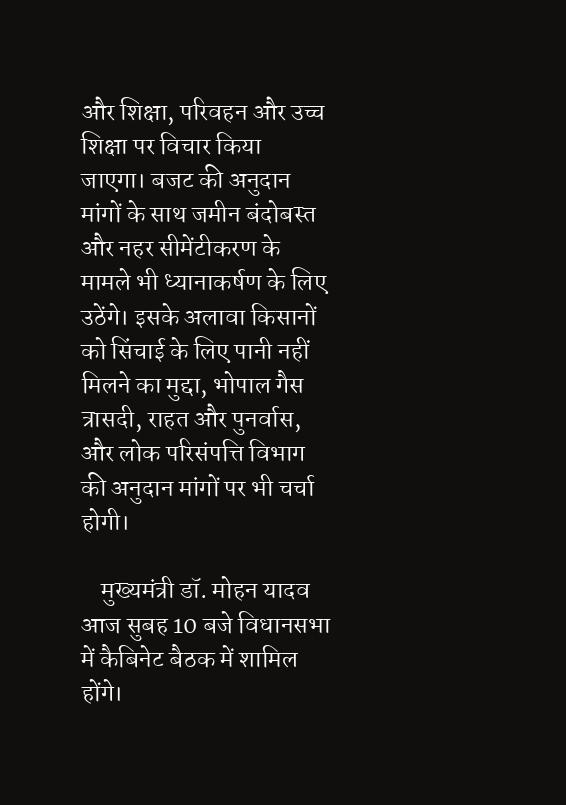और शिक्षा, परिवहन और उच्च शिक्षा पर विचार किया जाएगा। बजट की अनुदान मांगों के साथ जमीन बंदोबस्त और नहर सीमेंटीकरण के मामले भी ध्यानाकर्षण के लिए उठेंगे। इसके अलावा किसानों को सिंचाई के लिए पानी नहीं मिलने का मुद्दा, भोपाल गैस त्रासदी, राहत और पुनर्वास, और लोक परिसंपत्ति विभाग की अनुदान मांगों पर भी चर्चा होगी।

    मुख्यमंत्री डॉ. मोहन यादव आज सुबह 10 बजे विधानसभा में कैबिनेट बैठक में शामिल होंगे।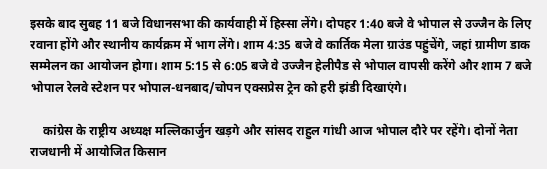इसके बाद सुबह 11 बजे विधानसभा की कार्यवाही में हिस्सा लेंगे। दोपहर 1:40 बजे वे भोपाल से उज्जैन के लिए रवाना होंगे और स्थानीय कार्यक्रम में भाग लेंगे। शाम 4:35 बजे वे कार्तिक मेला ग्राउंड पहुंचेंगे, जहां ग्रामीण डाक सम्मेलन का आयोजन होगा। शाम 5:15 से 6:05 बजे वे उज्जैन हेलीपैड से भोपाल वापसी करेंगे और शाम 7 बजे भोपाल रेलवे स्टेशन पर भोपाल-धनबाद/चोपन एक्सप्रेस ट्रेन को हरी झंडी दिखाएंगे।

    कांग्रेस के राष्ट्रीय अध्यक्ष मल्लिकार्जुन खड़गे और सांसद राहुल गांधी आज भोपाल दौरे पर रहेंगे। दोनों नेता राजधानी में आयोजित किसान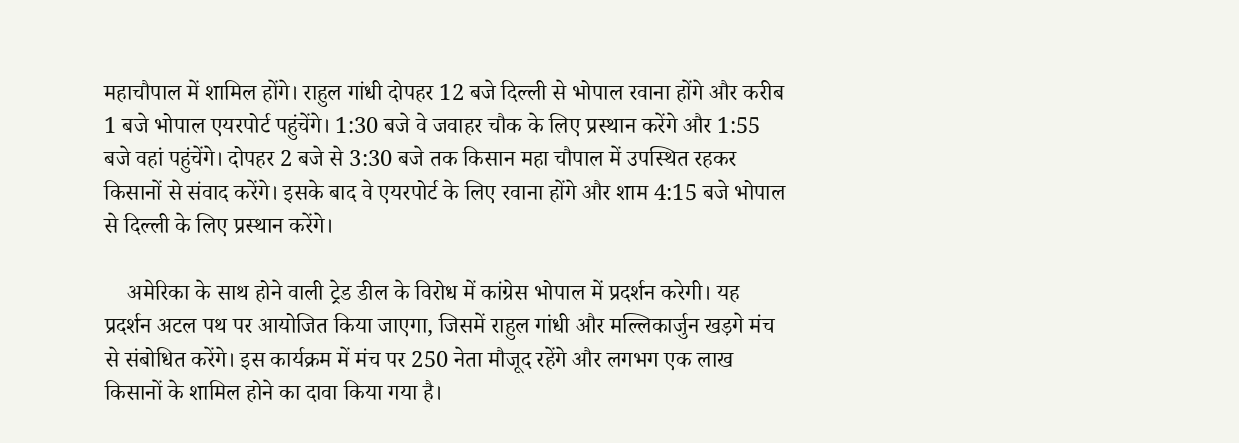महाचौपाल में शामिल होंगे। राहुल गांधी दोपहर 12 बजे दिल्ली से भोपाल रवाना होंगे और करीब 1 बजे भोपाल एयरपोर्ट पहुंचेंगे। 1:30 बजे वे जवाहर चौक के लिए प्रस्थान करेंगे और 1:55 बजे वहां पहुंचेंगे। दोपहर 2 बजे से 3:30 बजे तक किसान महा चौपाल में उपस्थित रहकर किसानों से संवाद करेंगे। इसके बाद वे एयरपोर्ट के लिए रवाना होंगे और शाम 4:15 बजे भोपाल से दिल्ली के लिए प्रस्थान करेंगे।

    अमेरिका के साथ होने वाली ट्रेड डील के विरोध में कांग्रेस भोपाल में प्रदर्शन करेगी। यह प्रदर्शन अटल पथ पर आयोजित किया जाएगा, जिसमें राहुल गांधी और मल्लिकार्जुन खड़गे मंच से संबोधित करेंगे। इस कार्यक्रम में मंच पर 250 नेता मौजूद रहेंगे और लगभग एक लाख किसानों के शामिल होने का दावा किया गया है।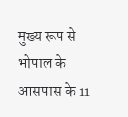मुख्य रूप से भोपाल के आसपास के 11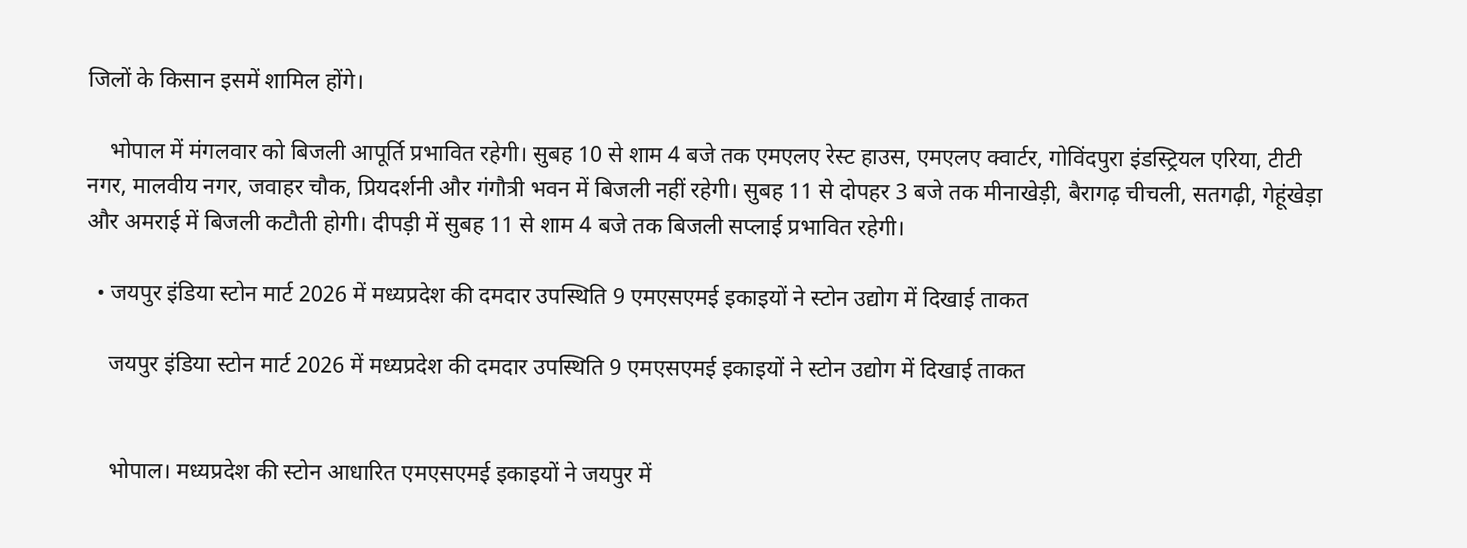जिलों के किसान इसमें शामिल होंगे।

    भोपाल में मंगलवार को बिजली आपूर्ति प्रभावित रहेगी। सुबह 10 से शाम 4 बजे तक एमएलए रेस्ट हाउस, एमएलए क्वार्टर, गोविंदपुरा इंडस्ट्रियल एरिया, टीटी नगर, मालवीय नगर, जवाहर चौक, प्रियदर्शनी और गंगौत्री भवन में बिजली नहीं रहेगी। सुबह 11 से दोपहर 3 बजे तक मीनाखेड़ी, बैरागढ़ चीचली, सतगढ़ी, गेहूंखेड़ा और अमराई में बिजली कटौती होगी। दीपड़ी में सुबह 11 से शाम 4 बजे तक बिजली सप्लाई प्रभावित रहेगी।

  • जयपुर इंडिया स्टोन मार्ट 2026 में मध्यप्रदेश की दमदार उपस्थिति 9 एमएसएमई इकाइयों ने स्टोन उद्योग में दिखाई ताकत

    जयपुर इंडिया स्टोन मार्ट 2026 में मध्यप्रदेश की दमदार उपस्थिति 9 एमएसएमई इकाइयों ने स्टोन उद्योग में दिखाई ताकत


    भोपाल। मध्यप्रदेश की स्टोन आधारित एमएसएमई इकाइयों ने जयपुर में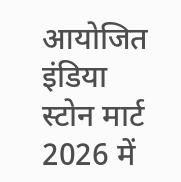आयोजित इंडिया स्टोन मार्ट 2026 में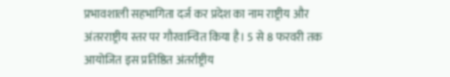प्रभावशाली सहभागिता दर्ज कर प्रदेश का नाम राष्ट्रीय और अंतरराष्ट्रीय स्तर पर गौरवान्वित किया है। 5 से 8 फरवरी तक आयोजित इस प्रतिष्ठित अंतर्राष्ट्रीय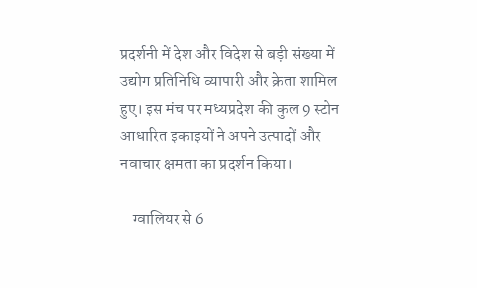प्रदर्शनी में देश और विदेश से बड़ी संख्या में उद्योग प्रतिनिधि व्यापारी और क्रेता शामिल हुए। इस मंच पर मध्यप्रदेश की कुल 9 स्टोन आधारित इकाइयों ने अपने उत्पादों और नवाचार क्षमता का प्रदर्शन किया।

    ग्वालियर से 6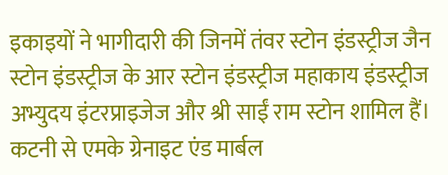इकाइयों ने भागीदारी की जिनमें तंवर स्टोन इंडस्ट्रीज जैन स्टोन इंडस्ट्रीज के आर स्टोन इंडस्ट्रीज महाकाय इंडस्ट्रीज अभ्युदय इंटरप्राइजेज और श्री साईं राम स्टोन शामिल हैं। कटनी से एमके ग्रेनाइट एंड मार्बल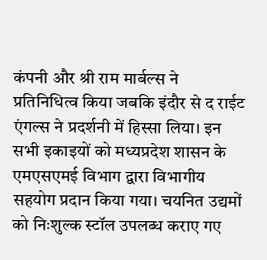कंपनी और श्री राम मार्बल्स ने प्रतिनिधित्व किया जबकि इंदौर से द राईट एंगल्स ने प्रदर्शनी में हिस्सा लिया। इन सभी इकाइयों को मध्यप्रदेश शासन के एमएसएमई विभाग द्वारा विभागीय सहयोग प्रदान किया गया। चयनित उद्यमों को निःशुल्क स्टॉल उपलब्ध कराए गए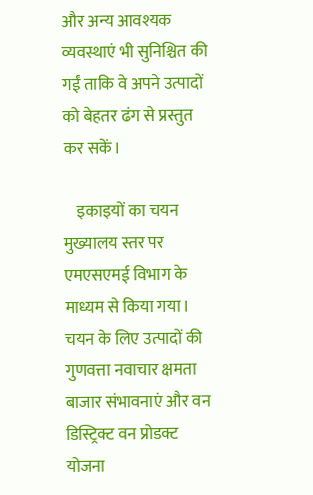और अन्य आवश्यक व्यवस्थाएं भी सुनिश्चित की गईं ताकि वे अपने उत्पादों को बेहतर ढंग से प्रस्तुत कर सकें।

    इकाइयों का चयन मुख्यालय स्तर पर एमएसएमई विभाग के माध्यम से किया गया। चयन के लिए उत्पादों की गुणवत्ता नवाचार क्षमता बाजार संभावनाएं और वन डिस्ट्रिक्ट वन प्रोडक्ट योजना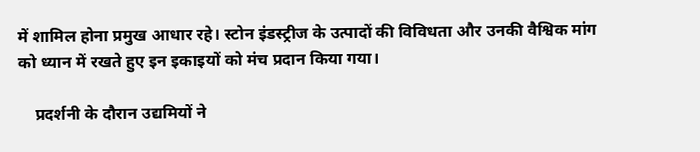में शामिल होना प्रमुख आधार रहे। स्टोन इंडस्ट्रीज के उत्पादों की विविधता और उनकी वैश्विक मांग को ध्यान में रखते हुए इन इकाइयों को मंच प्रदान किया गया।

    प्रदर्शनी के दौरान उद्यमियों ने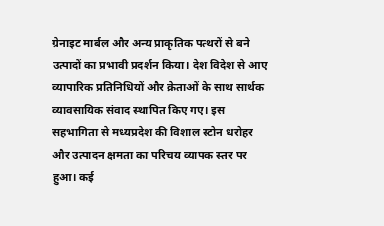ग्रेनाइट मार्बल और अन्य प्राकृतिक पत्थरों से बने उत्पादों का प्रभावी प्रदर्शन किया। देश विदेश से आए व्यापारिक प्रतिनिधियों और क्रेताओं के साथ सार्थक व्यावसायिक संवाद स्थापित किए गए। इस सहभागिता से मध्यप्रदेश की विशाल स्टोन धरोहर और उत्पादन क्षमता का परिचय व्यापक स्तर पर हुआ। कई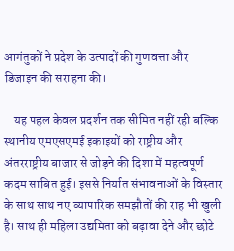आगंतुकों ने प्रदेश के उत्पादों की गुणवत्ता और डिजाइन की सराहना की।

    यह पहल केवल प्रदर्शन तक सीमित नहीं रही बल्कि स्थानीय एमएसएमई इकाइयों को राष्ट्रीय और अंतरराष्ट्रीय बाजार से जोड़ने की दिशा में महत्वपूर्ण कदम साबित हुई। इससे निर्यात संभावनाओं के विस्तार के साथ साथ नए व्यापारिक समझौतों की राह भी खुली है। साथ ही महिला उद्यमिता को बढ़ावा देने और छोटे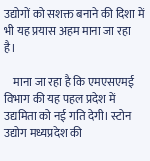उद्योगों को सशक्त बनाने की दिशा में भी यह प्रयास अहम माना जा रहा है।

    माना जा रहा है कि एमएसएमई विभाग की यह पहल प्रदेश में उद्यमिता को नई गति देगी। स्टोन उद्योग मध्यप्रदेश की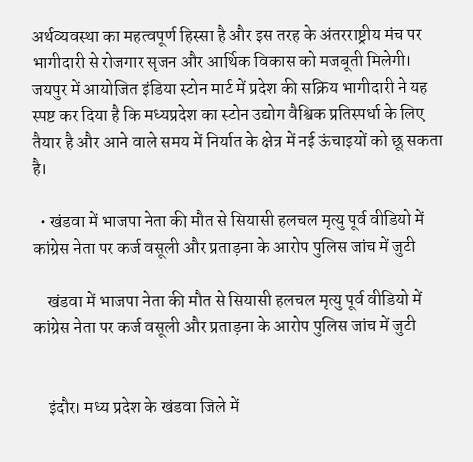अर्थव्यवस्था का महत्वपूर्ण हिस्सा है और इस तरह के अंतरराष्ट्रीय मंच पर भागीदारी से रोजगार सृजन और आर्थिक विकास को मजबूती मिलेगी। जयपुर में आयोजित इंडिया स्टोन मार्ट में प्रदेश की सक्रिय भागीदारी ने यह स्पष्ट कर दिया है कि मध्यप्रदेश का स्टोन उद्योग वैश्विक प्रतिस्पर्धा के लिए तैयार है और आने वाले समय में निर्यात के क्षेत्र में नई ऊंचाइयों को छू सकता है।

  • खंडवा में भाजपा नेता की मौत से सियासी हलचल मृत्यु पूर्व वीडियो में कांग्रेस नेता पर कर्ज वसूली और प्रताड़ना के आरोप पुलिस जांच में जुटी

    खंडवा में भाजपा नेता की मौत से सियासी हलचल मृत्यु पूर्व वीडियो में कांग्रेस नेता पर कर्ज वसूली और प्रताड़ना के आरोप पुलिस जांच में जुटी


    इंदौर। मध्य प्रदेश के खंडवा जिले में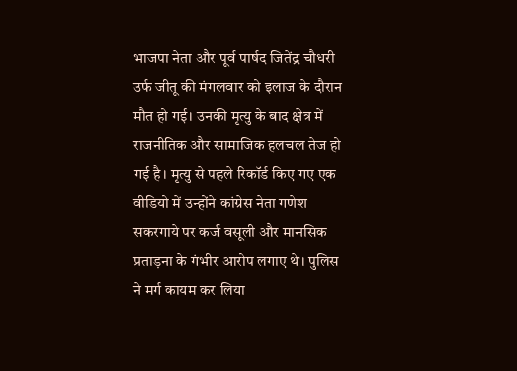भाजपा नेता और पूर्व पार्षद जितेंद्र चौधरी उर्फ जीतू की मंगलवार को इलाज के दौरान मौत हो गई। उनकी मृत्यु के बाद क्षेत्र में राजनीतिक और सामाजिक हलचल तेज हो गई है। मृत्यु से पहले रिकॉर्ड किए गए एक वीडियो में उन्होंने कांग्रेस नेता गणेश सकरगाये पर कर्ज वसूली और मानसिक प्रताड़ना के गंभीर आरोप लगाए थे। पुलिस ने मर्ग कायम कर लिया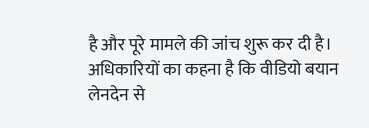है और पूरे मामले की जांच शुरू कर दी है। अधिकारियों का कहना है कि वीडियो बयान लेनदेन से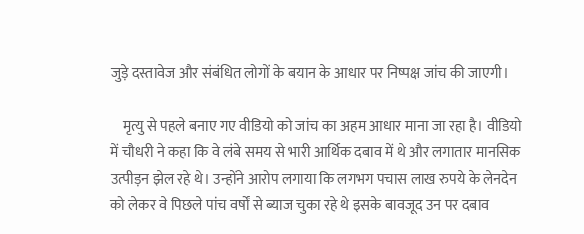जुड़े दस्तावेज और संबंधित लोगों के बयान के आधार पर निष्पक्ष जांच की जाएगी।

    मृत्यु से पहले बनाए गए वीडियो को जांच का अहम आधार माना जा रहा है। वीडियो में चौधरी ने कहा कि वे लंबे समय से भारी आर्थिक दबाव में थे और लगातार मानसिक उत्पीड़न झेल रहे थे। उन्होंने आरोप लगाया कि लगभग पचास लाख रुपये के लेनदेन को लेकर वे पिछले पांच वर्षों से ब्याज चुका रहे थे इसके बावजूद उन पर दबाव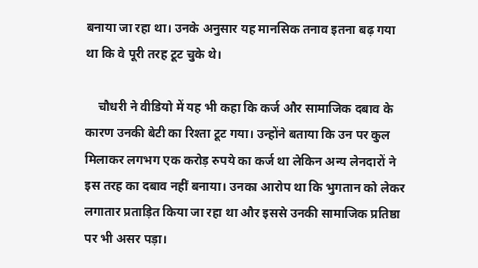बनाया जा रहा था। उनके अनुसार यह मानसिक तनाव इतना बढ़ गया था कि वे पूरी तरह टूट चुके थे।

    चौधरी ने वीडियो में यह भी कहा कि कर्ज और सामाजिक दबाव के कारण उनकी बेटी का रिश्ता टूट गया। उन्होंने बताया कि उन पर कुल मिलाकर लगभग एक करोड़ रुपये का कर्ज था लेकिन अन्य लेनदारों ने इस तरह का दबाव नहीं बनाया। उनका आरोप था कि भुगतान को लेकर लगातार प्रताड़ित किया जा रहा था और इससे उनकी सामाजिक प्रतिष्ठा पर भी असर पड़ा।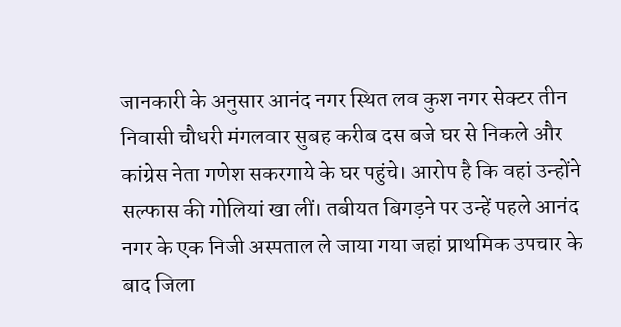जानकारी के अनुसार आनंद नगर स्थित लव कुश नगर सेक्टर तीन निवासी चौधरी मंगलवार सुबह करीब दस बजे घर से निकले और कांग्रेस नेता गणेश सकरगाये के घर पहुंचे। आरोप है कि वहां उन्होंने सल्फास की गोलियां खा लीं। तबीयत बिगड़ने पर उन्हें पहले आनंद नगर के एक निजी अस्पताल ले जाया गया जहां प्राथमिक उपचार के बाद जिला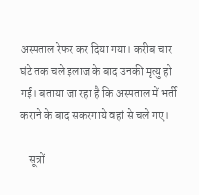अस्पताल रेफर कर दिया गया। करीब चार घंटे तक चले इलाज के बाद उनकी मृत्यु हो गई। बताया जा रहा है कि अस्पताल में भर्ती कराने के बाद सकरगाये वहां से चले गए।

    सूत्रों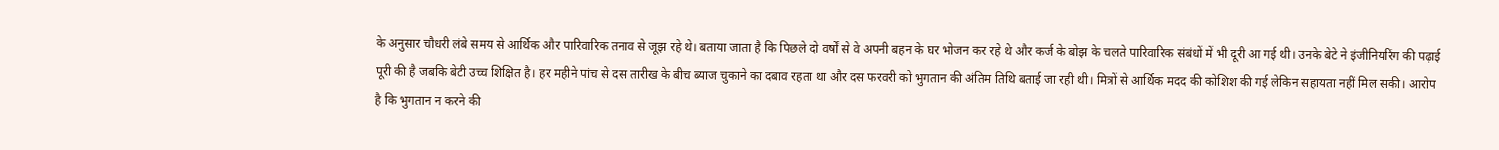के अनुसार चौधरी लंबे समय से आर्थिक और पारिवारिक तनाव से जूझ रहे थे। बताया जाता है कि पिछले दो वर्षों से वे अपनी बहन के घर भोजन कर रहे थे और कर्ज के बोझ के चलते पारिवारिक संबंधों में भी दूरी आ गई थी। उनके बेटे ने इंजीनियरिंग की पढ़ाई पूरी की है जबकि बेटी उच्च शिक्षित है। हर महीने पांच से दस तारीख के बीच ब्याज चुकाने का दबाव रहता था और दस फरवरी को भुगतान की अंतिम तिथि बताई जा रही थी। मित्रों से आर्थिक मदद की कोशिश की गई लेकिन सहायता नहीं मिल सकी। आरोप है कि भुगतान न करने की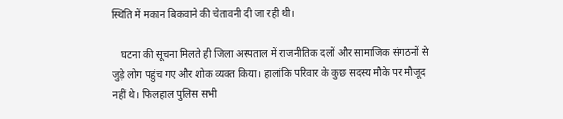स्थिति में मकान बिकवाने की चेतावनी दी जा रही थी।

    घटना की सूचना मिलते ही जिला अस्पताल में राजनीतिक दलों और सामाजिक संगठनों से जुड़े लोग पहुंच गए और शोक व्यक्त किया। हालांकि परिवार के कुछ सदस्य मौके पर मौजूद नहीं थे। फिलहाल पुलिस सभी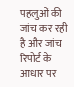पहलुओं की जांच कर रही है और जांच रिपोर्ट के आधार पर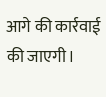आगे की कार्रवाई की जाएगी।